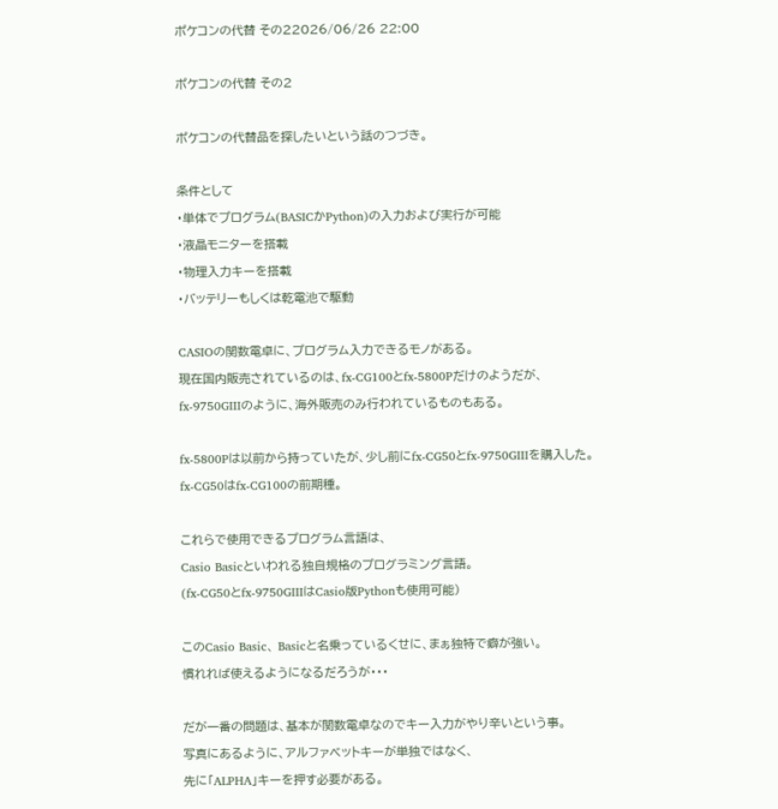ポケコンの代替 その22026/06/26 22:00

ポケコンの代替 その2

ポケコンの代替品を探したいという話のつづき。

条件として
・単体でプログラム(BASICかPython)の入力および実行が可能
・液晶モニターを搭載
・物理入力キーを搭載
・バッテリーもしくは乾電池で駆動

CASIOの関数電卓に、プログラム入力できるモノがある。
現在国内販売されているのは、fx-CG100とfx-5800Pだけのようだが、
fx-9750GIIIのように、海外販売のみ行われているものもある。

fx-5800Pは以前から持っていたが、少し前にfx-CG50とfx-9750GIIIを購入した。
fx-CG50はfx-CG100の前期種。

これらで使用できるプログラム言語は、
Casio Basicといわれる独自規格のプログラミング言語。
(fx-CG50とfx-9750GIIIはCasio版Pythonも使用可能)

このCasio Basic、 Basicと名乗っているくせに、まぁ独特で癖が強い。
慣れれば使えるようになるだろうが・・・

だが一番の問題は、基本が関数電卓なのでキー入力がやり辛いという事。
写真にあるように、アルファベットキーが単独ではなく、
先に「ALPHA」キーを押す必要がある。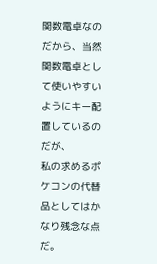関数電卓なのだから、当然関数電卓として使いやすいようにキー配置しているのだが、
私の求めるポケコンの代替品としてはかなり残念な点だ。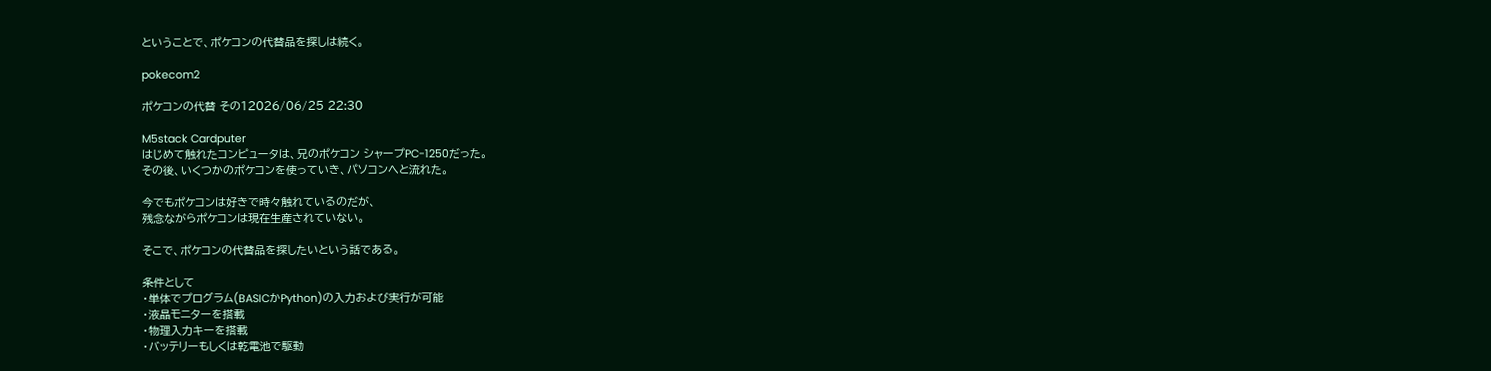ということで、ポケコンの代替品を探しは続く。

pokecom2

ポケコンの代替 その12026/06/25 22:30

M5stack Cardputer
はじめて触れたコンピュータは、兄のポケコン シャープPC-1250だった。
その後、いくつかのポケコンを使っていき、パソコンへと流れた。

今でもポケコンは好きで時々触れているのだが、
残念ながらポケコンは現在生産されていない。

そこで、ポケコンの代替品を探したいという話である。

条件として
・単体でプログラム(BASICかPython)の入力および実行が可能
・液晶モニターを搭載
・物理入力キーを搭載
・バッテリーもしくは乾電池で駆動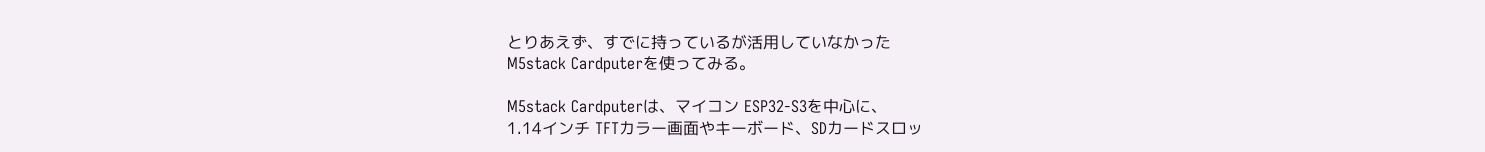とりあえず、すでに持っているが活用していなかった
M5stack Cardputerを使ってみる。

M5stack Cardputerは、マイコン ESP32-S3を中心に、
1.14インチ TFTカラー画面やキーボード、SDカードスロッ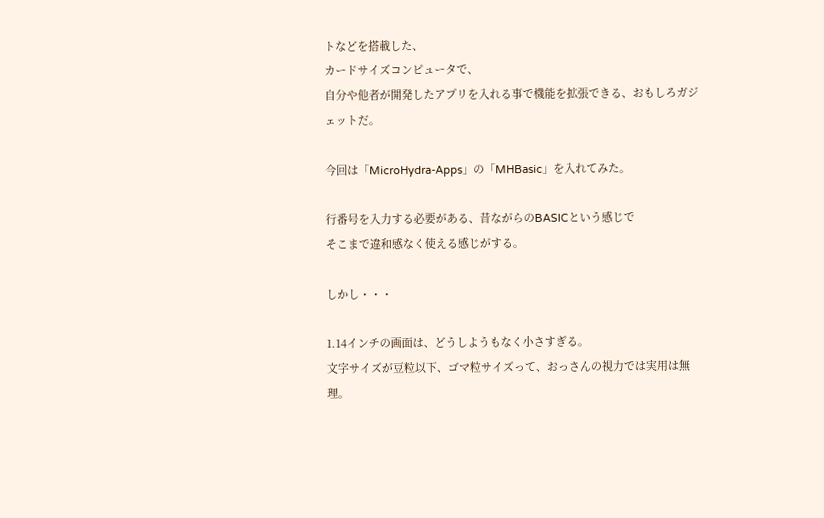トなどを搭載した、
カードサイズコンピュータで、
自分や他者が開発したアプリを入れる事で機能を拡張できる、おもしろガジェットだ。

今回は「MicroHydra-Apps」の「MHBasic」を入れてみた。

行番号を入力する必要がある、昔ながらのBASICという感じで
そこまで違和感なく使える感じがする。

しかし・・・

1.14インチの画面は、どうしようもなく小さすぎる。
文字サイズが豆粒以下、ゴマ粒サイズって、おっさんの視力では実用は無理。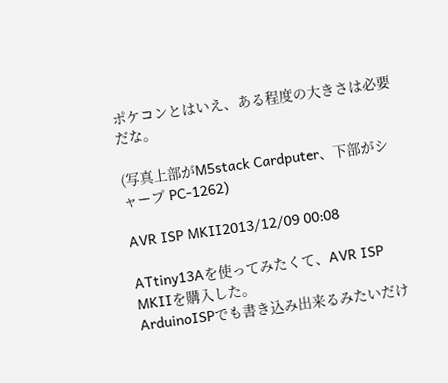ポケコンとはいえ、ある程度の大きさは必要だな。

(写真上部がM5stack Cardputer、下部がシャープ PC-1262)

AVR ISP MKII2013/12/09 00:08

ATtiny13Aを使ってみたくて、AVR ISP MKIIを購入した。
ArduinoISPでも書き込み出来るみたいだけ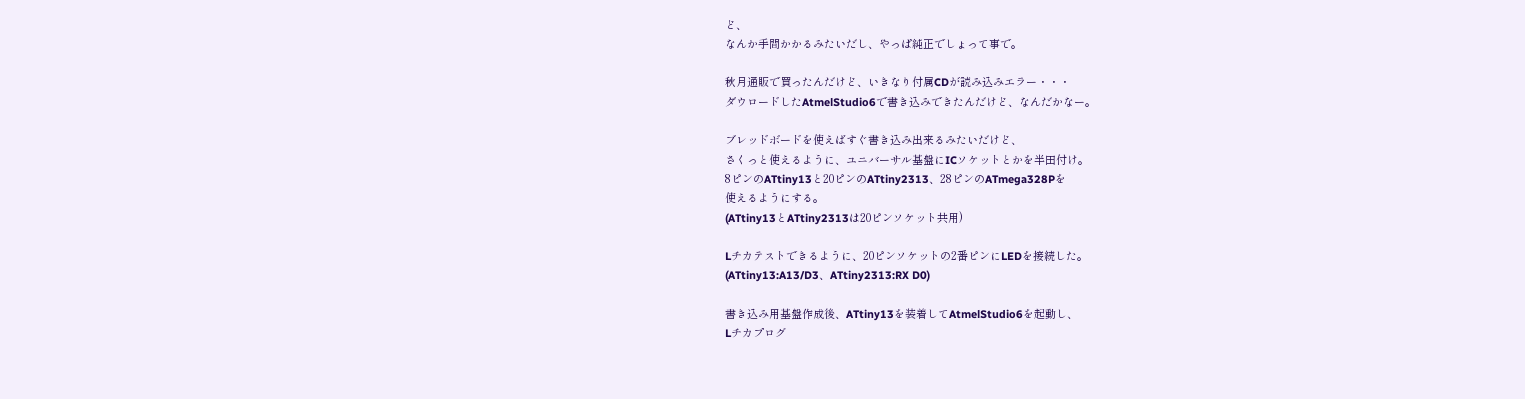ど、
なんか手間かかるみたいだし、やっぱ純正でしょって事で。

秋月通販で買ったんだけど、いきなり付属CDが読み込みエラー・・・
ダウロードしたAtmelStudio6で書き込みできたんだけど、なんだかなー。

ブレッドボードを使えばすぐ書き込み出来るみたいだけど、
さくっと使えるように、ユニバーサル基盤にICソケットとかを半田付け。
8ピンのATtiny13と20ピンのATtiny2313、28ピンのATmega328Pを
使えるようにする。
(ATtiny13とATtiny2313は20ピンソケット共用)

Lチカテストできるように、20ピンソケットの2番ピンにLEDを接続した。
(ATtiny13:A13/D3、ATtiny2313:RX D0)

書き込み用基盤作成後、ATtiny13を装着してAtmelStudio6を起動し、
Lチカプログ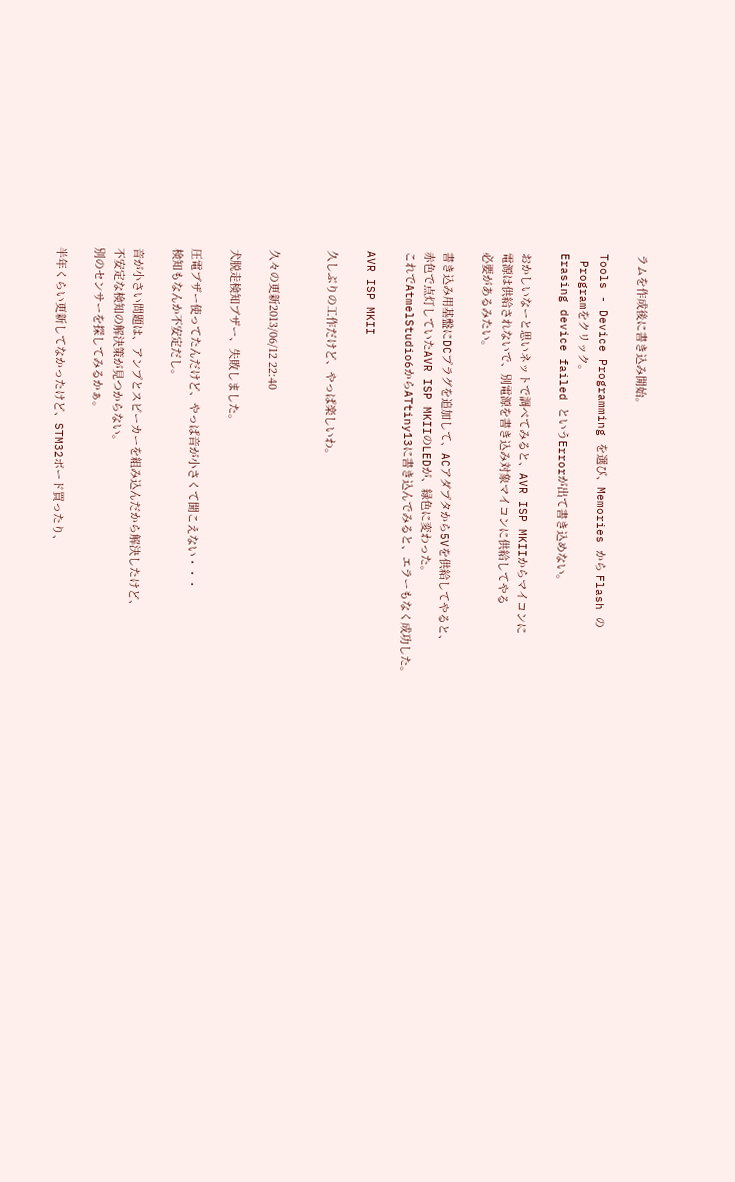ラムを作成後に書き込み開始。

Tools - Device Programming を選び、Memories から Flash の
 Programをクリック。
Erasing device failed というErrorが出て書き込めない。

おかしいなーと思いネットで調べてみると、AVR ISP MKIIからマイコンに
電源は供給されないで、別電源を書き込み対象マイコンに供給してやる
必要があるみたい。

書き込み用基盤にDCプラグを追加して、ACアダプタから5Vを供給してやると、
赤色で点灯していたAVR ISP MKIIのLEDが、緑色に変わった。
これでAtmelStudio6からATtiny13に書き込んでみると、エラーもなく成功した。

AVR ISP MKII

久しぶりの工作だけど、やっぱ楽しいわ。


久々の更新2013/06/12 22:40

犬脱走検知ブザー、失敗しました。

圧電ブザー使ってたんだけど、やっぱ音が小さくて聞こえない・・・
検知もなんか不安定だし。

音が小さい問題は、アンプとスピーカーを組み込んだから解決したけど、
不安定な検知の解決策が見つからない。
別のセンサーを探してみるかぁ。

半年くらい更新してなかったけど、STM32ボード買ったり、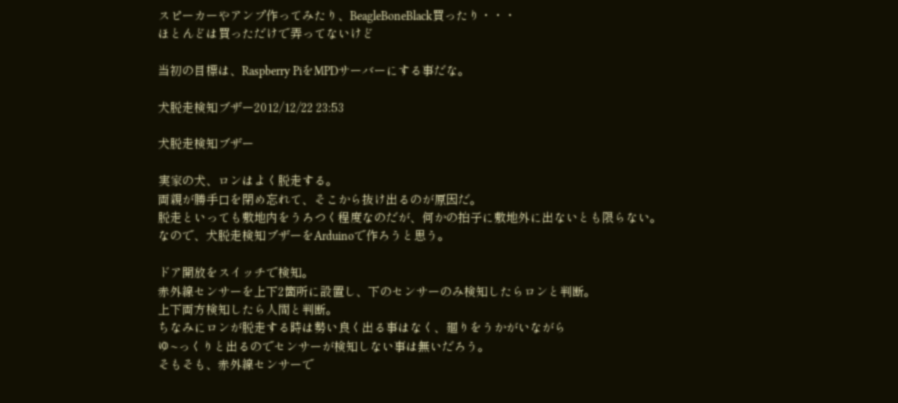スピーカーやアンプ作ってみたり、BeagleBoneBlack買ったり・・・
ほとんどは買っただけで弄ってないけど

当初の目標は、Raspberry PiをMPDサーバーにする事だな。

犬脱走検知ブザー2012/12/22 23:53

犬脱走検知ブザー

実家の犬、ロンはよく脱走する。
両親が勝手口を閉め忘れて、そこから抜け出るのが原因だ。
脱走といっても敷地内をうろつく程度なのだが、何かの拍子に敷地外に出ないとも限らない。
なので、犬脱走検知ブザーをArduinoで作ろうと思う。

ドア開放をスイッチで検知。
赤外線センサーを上下2箇所に設置し、下のセンサーのみ検知したらロンと判断。
上下両方検知したら人間と判断。
ちなみにロンが脱走する時は勢い良く出る事はなく、廻りをうかがいながら
ゆ~っくりと出るのでセンサーが検知しない事は無いだろう。
そもそも、赤外線センサーで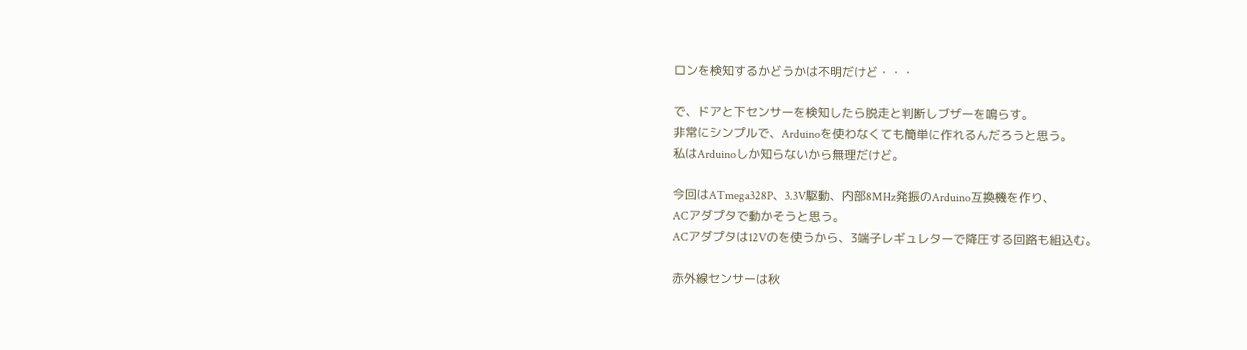ロンを検知するかどうかは不明だけど・・・

で、ドアと下センサーを検知したら脱走と判断しブザーを鳴らす。
非常にシンプルで、Arduinoを使わなくても簡単に作れるんだろうと思う。
私はArduinoしか知らないから無理だけど。

今回はATmega328P、3.3V駆動、内部8MHz発振のArduino互換機を作り、
ACアダプタで動かそうと思う。
ACアダプタは12Vのを使うから、3端子レギュレターで降圧する回路も組込む。

赤外線センサーは秋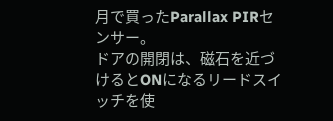月で買ったParallax PIRセンサー。
ドアの開閉は、磁石を近づけるとONになるリードスイッチを使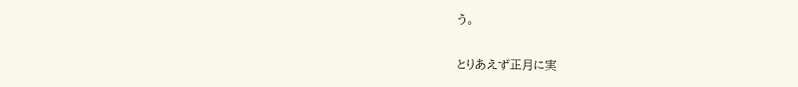う。

とりあえず正月に実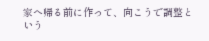家へ帰る前に作って、向こうで調整という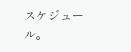スケジュール。